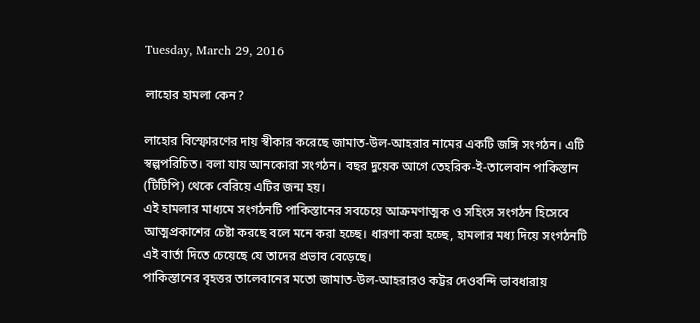Tuesday, March 29, 2016

লাহোর হামলা কেন?

লাহোর বিস্ফোরণের দায় স্বীকার করেছে জামাত-উল-আহরার নামের একটি জঙ্গি সংগঠন। এটি স্বল্পপরিচিত। বলা যায় আনকোরা সংগঠন। বছর দুয়েক আগে তেহরিক-ই-তালেবান পাকিস্তান (টিটিপি) থেকে বেরিয়ে এটির জন্ম হয়।
এই হামলার মাধ্যমে সংগঠনটি পাকিস্তানের সবচেয়ে আক্রমণাত্মক ও সহিংস সংগঠন হিসেবে আত্মপ্রকাশের চেষ্টা করছে বলে মনে করা হচ্ছে। ধারণা করা হচ্ছে, হামলার মধ্য দিয়ে সংগঠনটি এই বার্তা দিতে চেয়েছে যে তাদের প্রভাব বেড়েছে।
পাকিস্তানের বৃহত্তর তালেবানের মতো জামাত-উল-আহরারও কট্টর দেওবন্দি ভাবধারায়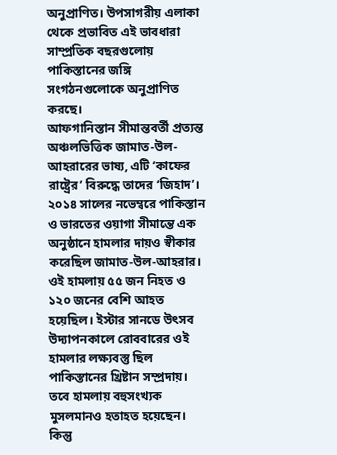অনুপ্রাণিত। উপসাগরীয় এলাকা থেকে প্রভাবিত এই ভাবধারা সাম্প্রতিক বছরগুলোয় পাকিস্তানের জঙ্গি সংগঠনগুলোকে অনুপ্রাণিত করছে।
আফগানিস্তান সীমান্তবর্তী প্রত্যন্ত অঞ্চলভিত্তিক জামাত-উল-আহরারের ভাষ্য, এটি ‘কাফের রাষ্ট্রের’ বিরুদ্ধে তাদের ‘জিহাদ’। ২০১৪ সালের নভেম্বরে পাকিস্তান ও ভারতের ওয়াগা সীমান্তে এক অনুষ্ঠানে হামলার দায়ও স্বীকার করেছিল জামাত-উল-আহরার। ওই হামলায় ৫৫ জন নিহত ও ১২০ জনের বেশি আহত হয়েছিল। ইস্টার সানডে উৎসব উদ্যাপনকালে রোববারের ওই হামলার লক্ষ্যবস্তু ছিল পাকিস্তানের খ্রিষ্টান সম্প্রদায়। তবে হামলায় বহুসংখ্যক মুসলমানও হতাহত হয়েছেন। কিন্তু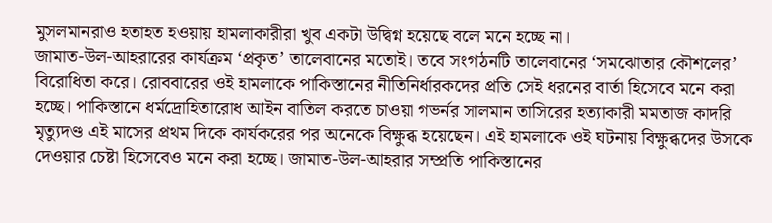মুসলমানরাও হতাহত হওয়ায় হামলাকারীরা খুব একটা উদ্বিগ্ন হয়েছে বলে মনে হচ্ছে না।
জামাত-উল-আহরারের কার্যক্রম ‘প্রকৃত’ তালেবানের মতোই। তবে সংগঠনটি তালেবানের ‘সমঝোতার কৌশলের’ বিরোধিতা করে। রোববারের ওই হামলাকে পাকিস্তানের নীতিনির্ধারকদের প্রতি সেই ধরনের বার্তা হিসেবে মনে করা হচ্ছে। পাকিস্তানে ধর্মদ্রোহিতারোধ আইন বাতিল করতে চাওয়া গভর্নর সালমান তাসিরের হত্যাকারী মমতাজ কাদরি মৃত্যুদণ্ড এই মাসের প্রথম দিকে কার্যকরের পর অনেকে বিক্ষুব্ধ হয়েছেন। এই হামলাকে ওই ঘটনায় বিক্ষুব্ধদের উসকে দেওয়ার চেষ্টা হিসেবেও মনে করা হচ্ছে। জামাত-উল-আহরার সম্প্রতি পাকিস্তানের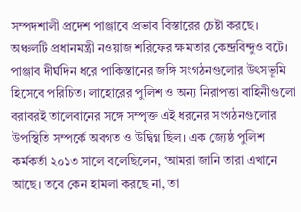সম্পদশালী প্রদেশ পাঞ্জাবে প্রভাব বিস্তারের চেষ্টা করছে। অঞ্চলটি প্রধানমন্ত্রী নওয়াজ শরিফের ক্ষমতার কেন্দ্রবিন্দুও বটে। পাঞ্জাব দীর্ঘদিন ধরে পাকিস্তানের জঙ্গি সংগঠনগুলোর উৎসভূমি হিসেবে পরিচিত। লাহোরের পুলিশ ও অন্য নিরাপত্তা বাহিনীগুলো বরাবরই তালেবানের সঙ্গে সম্পৃক্ত এই ধরনের সংগঠনগুলোর উপস্থিতি সম্পর্কে অবগত ও উদ্বিগ্ন ছিল। এক জ্যেষ্ঠ পুলিশ কর্মকর্তা ২০১৩ সালে বলেছিলেন, ‘আমরা জানি তারা এখানে আছে। তবে কেন হামলা করছে না, তা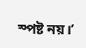স্পষ্ট নয়।’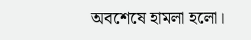অবশেষে হামলা হলো।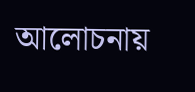আলোচনায়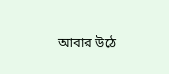আবার উঠে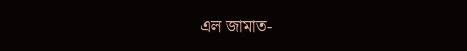এল জামাত-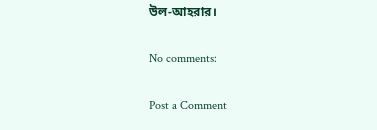উল-আহরার।

No comments:

Post a Comment